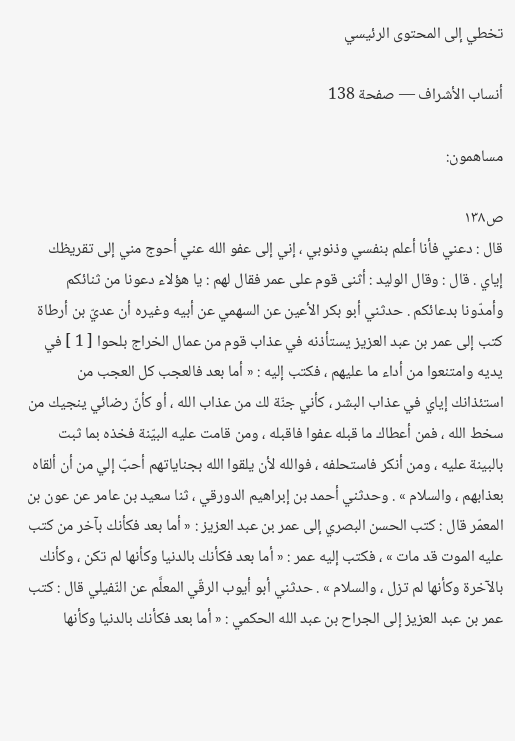تخطي إلى المحتوى الرئيسي

أنساب الأشراف — صفحة 138

مساهمون:

ص١٣٨
قال : دعني فأنا أعلم بنفسي وذنوبي ، إني إلى عفو الله عني أحوج مني إلى تقريظك إياي . قال : وقال الوليد : أثنى قوم على عمر فقال لهم : يا هؤلاء دعونا من ثنائكم وأمدّونا بدعائكم . حدثني أبو بكر الأعين عن السهمي عن أبيه وغيره أن عديّ بن أرطاة كتب إلى عمر بن عبد العزيز يستأذنه في عذاب قوم من عمال الخراج بلحوا [ 1 ] في يديه وامتنعوا من أداء ما عليهم ، فكتب إليه : « أما بعد فالعجب كل العجب من استئذانك إياي في عذاب البشر ، كأني جنّة لك من عذاب الله ، أو كأنّ رضائي ينجيك من سخط الله ، فمن أعطاك ما قبله عفوا فاقبله ، ومن قامت عليه البيّنة فخذه بما ثبت بالبينة عليه ، ومن أنكر فاستحلفه ، فوالله لأن يلقوا الله بجناياتهم أحبّ إلي من أن ألقاه بعذابهم ، والسلام » . وحدثني أحمد بن إبراهيم الدورقي ، ثنا سعيد بن عامر عن عون بن المعمّر قال : كتب الحسن البصري إلى عمر بن عبد العزيز : « أما بعد فكأنك بآخر من كتب عليه الموت قد مات » ، فكتب إليه عمر : « أما بعد فكأنك بالدنيا وكأنها لم تكن ، وكأنك بالآخرة وكأنها لم تزل ، والسلام » . حدثني أبو أيوب الرقّي المعلَّم عن النّفيلي قال : كتب عمر بن عبد العزيز إلى الجراح بن عبد الله الحكمي : « أما بعد فكأنك بالدنيا وكأنها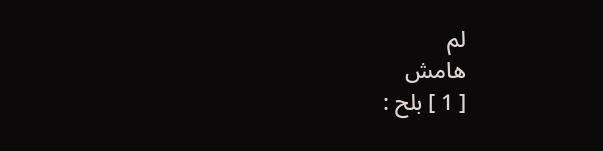لم
هامش
[ 1 ] بلح :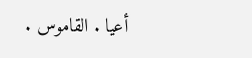أعيا . القاموس .